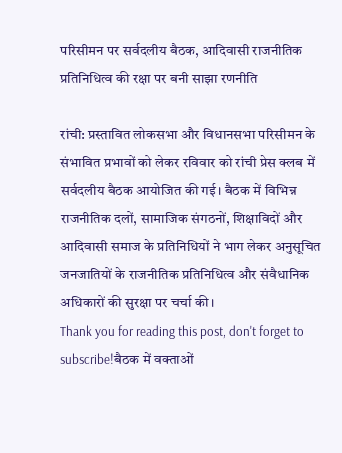परिसीमन पर सर्वदलीय बैठक, आदिवासी राजनीतिक प्रतिनिधित्व की रक्षा पर बनी साझा रणनीति

रांची: प्रस्तावित लोकसभा और विधानसभा परिसीमन के संभावित प्रभावों को लेकर रविवार को रांची प्रेस क्लब में सर्वदलीय बैठक आयोजित की गई। बैठक में विभिन्न राजनीतिक दलों, सामाजिक संगठनों, शिक्षाविदों और आदिवासी समाज के प्रतिनिधियों ने भाग लेकर अनुसूचित जनजातियों के राजनीतिक प्रतिनिधित्व और संवैधानिक अधिकारों की सुरक्षा पर चर्चा की।
Thank you for reading this post, don't forget to subscribe!बैठक में वक्ताओं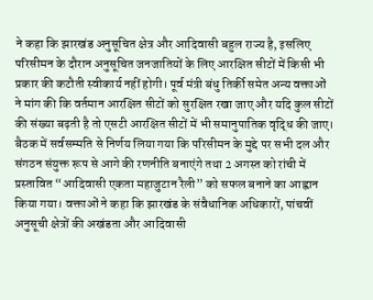ने कहा कि झारखंड अनुसूचित क्षेत्र और आदिवासी बहुल राज्य है, इसलिए परिसीमन के दौरान अनुसूचित जनजातियों के लिए आरक्षित सीटों में किसी भी प्रकार की कटौती स्वीकार्य नहीं होगी। पूर्व मंत्री बंधु तिर्की समेत अन्य वक्ताओं ने मांग की कि वर्तमान आरक्षित सीटों को सुरक्षित रखा जाए और यदि कुल सीटों की संख्या बढ़ती है तो एसटी आरक्षित सीटों में भी समानुपातिक वृद्धि की जाए।
बैठक में सर्वसम्मति से निर्णय लिया गया कि परिसीमन के मुद्दे पर सभी दल और संगठन संयुक्त रूप से आगे की रणनीति बनाएंगे तथा 2 अगस्त को रांची में प्रस्तावित “आदिवासी एकता महाजुटान रैली” को सफल बनाने का आह्वान किया गया। वक्ताओं ने कहा कि झारखंड के संवैधानिक अधिकारों, पांचवीं अनुसूची क्षेत्रों की अखंडता और आदिवासी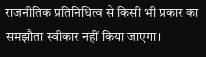राजनीतिक प्रतिनिधित्व से किसी भी प्रकार का समझौता स्वीकार नहीं किया जाएगा।